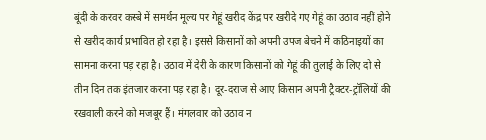बूंदी के करवर कस्बे में समर्थन मूल्य पर गेहूं खरीद केंद्र पर खरीदे गए गेहूं का उठाव नहीं होने से खरीद कार्य प्रभावित हो रहा है। इससे किसानों को अपनी उपज बेचने में कठिनाइयों का सामना करना पड़ रहा है। उठाव में देरी के कारण किसानों को गेहूं की तुलाई के लिए दो से तीन दिन तक इंतजार करना पड़ रहा है। दूर-दराज से आए किसान अपनी ट्रैक्टर-ट्रॉलियों की रखवाली करने को मजबूर हैं। मंगलवार को उठाव न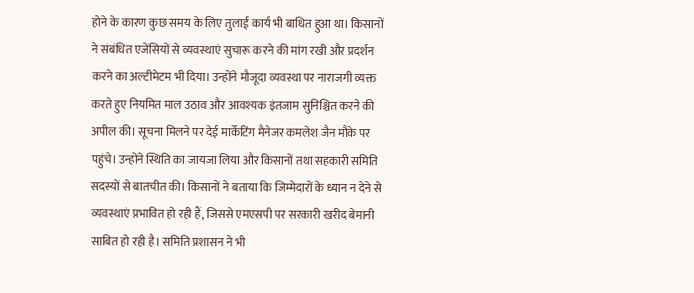होने के कारण कुछ समय के लिए तुलाई कार्य भी बाधित हुआ था। किसानों ने संबंधित एजेंसियों से व्यवस्थाएं सुचारू करने की मांग रखी और प्रदर्शन करने का अल्टीमेटम भी दिया। उन्होंने मौजूदा व्यवस्था पर नाराजगी व्यक्त करते हुए नियमित माल उठाव और आवश्यक इंतजाम सुनिश्चित करने की अपील की। सूचना मिलने पर देई मार्केटिंग मैनेजर कमलेश जैन मौके पर पहुंचे। उन्होंने स्थिति का जायजा लिया और किसानों तथा सहकारी समिति सदस्यों से बातचीत की। किसानों ने बताया कि जिम्मेदारों के ध्यान न देने से व्यवस्थाएं प्रभावित हो रही हैं, जिससे एमएसपी पर सरकारी खरीद बेमानी साबित हो रही है। समिति प्रशासन ने भी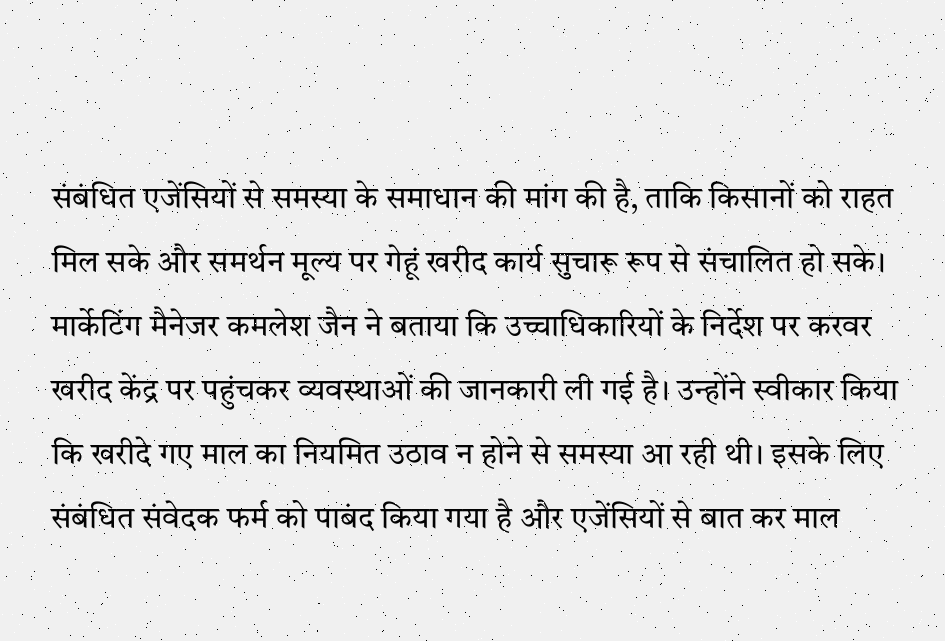संबंधित एजेंसियों से समस्या के समाधान की मांग की है, ताकि किसानों को राहत मिल सके और समर्थन मूल्य पर गेहूं खरीद कार्य सुचारू रूप से संचालित हो सके। मार्केटिंग मैनेजर कमलेश जैन ने बताया कि उच्चाधिकारियों के निर्देश पर करवर खरीद केंद्र पर पहुंचकर व्यवस्थाओं की जानकारी ली गई है। उन्होंने स्वीकार किया कि खरीदे गए माल का नियमित उठाव न होने से समस्या आ रही थी। इसके लिए संबंधित संवेदक फर्म को पाबंद किया गया है और एजेंसियों से बात कर माल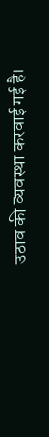उठाव की व्यवस्था करवाई गई है।